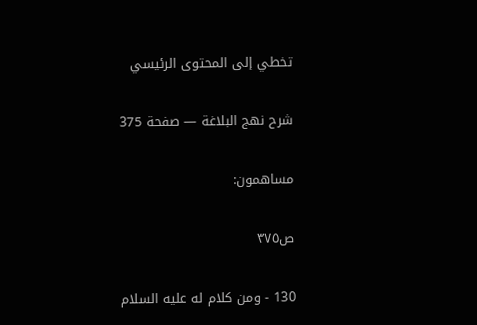تخطي إلى المحتوى الرئيسي

شرح نهج البلاغة — صفحة 375

مساهمون:

ص٣٧٥

130 - ومن كلام له عليه السلام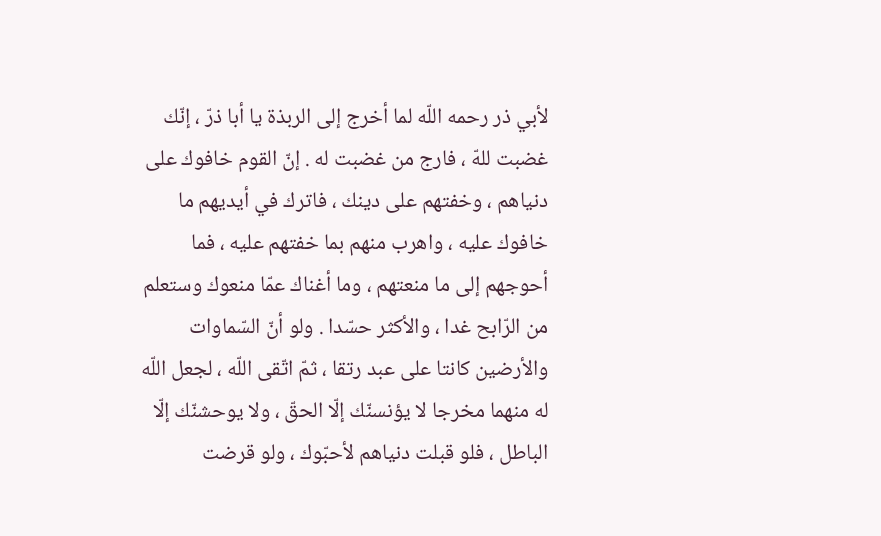لأبي ذر رحمه اللّه لما أخرج إلى الربذة يا أبا ذرّ ، إنّك غضبت للهّ ، فارج من غضبت له . إنّ القوم خافوك على دنياهم ، وخفتهم على دينك ، فاترك في أيديهم ما خافوك عليه ، واهرب منهم بما خفتهم عليه ، فما أحوجهم إلى ما منعتهم ، وما أغناك عمّا منعوك وستعلم من الرّابح غدا ، والأكثر حسّدا . ولو أنّ السّماوات والأرضين كانتا على عبد رتقا ، ثمّ اتّقى اللّه ، لجعل اللّه له منهما مخرجا لا يؤنسنّك إلّا الحقّ ، ولا يوحشنّك إلّا الباطل ، فلو قبلت دنياهم لأحبّوك ، ولو قرضت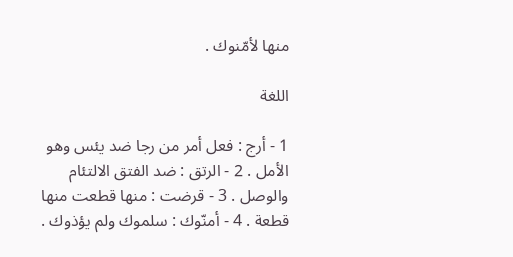منها لأمّنوك .

اللغة

1 - أرج : فعل أمر من رجا ضد يئس وهو الأمل . 2 - الرتق : ضد الفتق الالتئام والوصل . 3 - قرضت : منها قطعت منها قطعة . 4 - أمنّوك : سلموك ولم يؤذوك .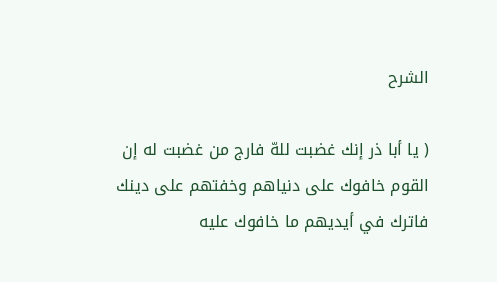الشرح

( يا أبا ذر إنك غضبت للهّ فارج من غضبت له إن القوم خافوك على دنياهم وخفتهم على دينك فاترك في أيديهم ما خافوك عليه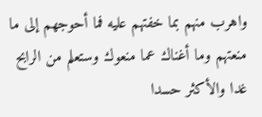واهرب منهم بما خفتهم عليه فما أحوجهم إلى ما منعتهم وما أغناك عما منعوك وستعلم من الرابح غدا والأكثر حسدا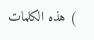) هذه الكلمات